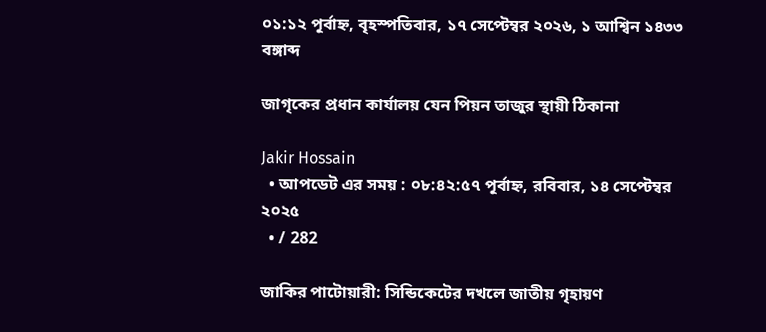০১:১২ পূর্বাহ্ন, বৃহস্পতিবার, ১৭ সেপ্টেম্বর ২০২৬, ১ আশ্বিন ১৪৩৩ বঙ্গাব্দ

জাগৃকের প্রধান কার্যালয় যেন পিয়ন তাজুর স্থায়ী ঠিকানা

Jakir Hossain
  • আপডেট এর সময় : ০৮:৪২:৫৭ পূর্বাহ্ন, রবিবার, ১৪ সেপ্টেম্বর ২০২৫
  • / 282

জাকির পাটোয়ারী: সিন্ডিকেটের দখলে জাতীয় গৃহায়ণ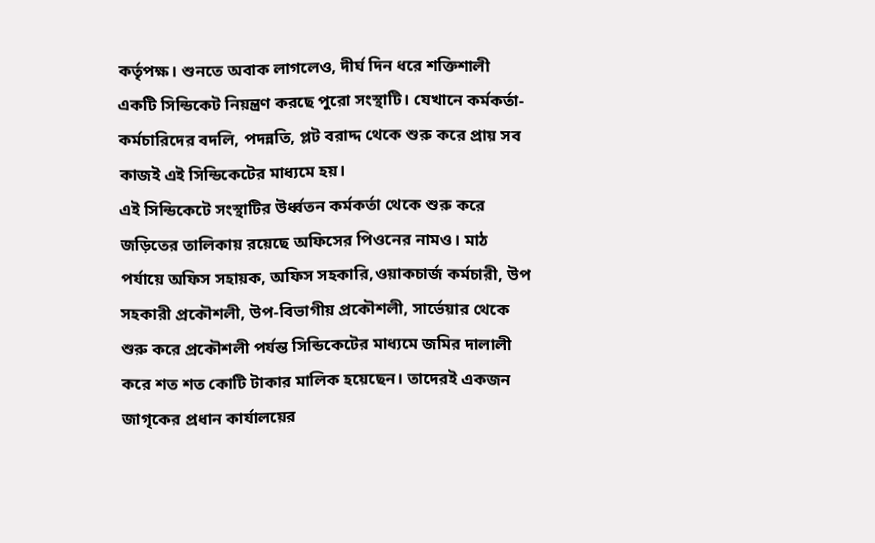কর্তৃপক্ষ। শুনতে অবাক লাগলেও, দীর্ঘ দিন ধরে শক্তিশালী একটি সিন্ডিকেট নিয়ন্ত্রণ করছে পুরো সংস্থাটি। যেখানে কর্মকর্তা-কর্মচারিদের বদলি, পদন্নতি, প্লট বরাদ্দ থেকে শুরু করে প্রায় সব কাজই এই সিন্ডিকেটের মাধ্যমে হয়।
এই সিন্ডিকেটে সংস্থাটির উর্ধ্বতন কর্মকর্তা থেকে শুরু করে জড়িতের তালিকায় রয়েছে অফিসের পিওনের নামও। মাঠ পর্যায়ে অফিস সহায়ক, অফিস সহকারি,ওয়াকচার্জ কর্মচারী, উপ সহকারী প্রকৌশলী, উপ-বিভাগীয় প্রকৌশলী, সার্ভেয়ার থেকে শুরু করে প্রকৌশলী পর্যন্ত সিন্ডিকেটের মাধ্যমে জমির দালালী করে শত শত কোটি টাকার মালিক হয়েছেন। তাদেরই একজন জাগৃকের প্রধান কার্যালয়ের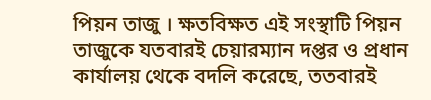পিয়ন তাজু । ক্ষতবিক্ষত এই সংস্থাটি পিয়ন তাজুকে যতবারই চেয়ারম্যান দপ্তর ও প্রধান কার্যালয় থেকে বদলি করেছে, ততবারই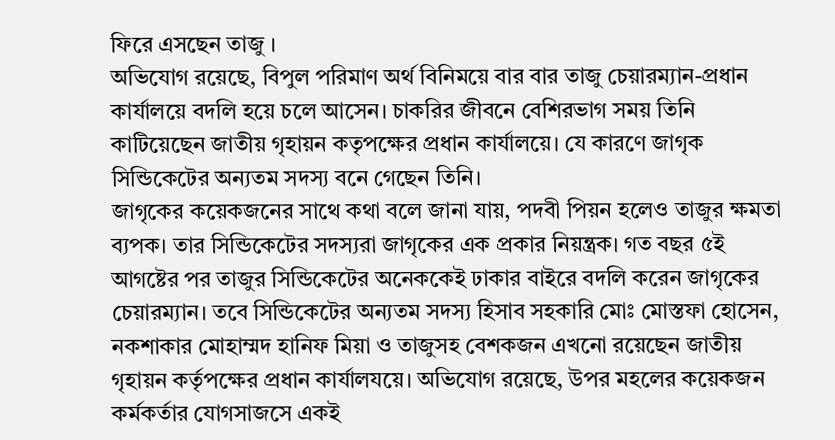ফিরে এসছেন তাজু ।
অভিযোগ রয়েছে, বিপুল পরিমাণ অর্থ বিনিময়ে বার বার তাজু চেয়ারম্যান-প্রধান কার্যালয়ে বদলি হয়ে চলে আসেন। চাকরির জীবনে বেশিরভাগ সময় তিনি কাটিয়েছেন জাতীয় গৃহায়ন কতৃপক্ষের প্রধান কার্যালয়ে। যে কারণে জাগৃক সিন্ডিকেটের অন্যতম সদস্য বনে গেছেন তিনি।
জাগৃকের কয়েকজনের সাথে কথা বলে জানা যায়, পদবী পিয়ন হলেও তাজুর ক্ষমতা ব্যপক। তার সিন্ডিকেটের সদস্যরা জাগৃকের এক প্রকার নিয়ন্ত্রক। গত বছর ৫ই আগষ্টের পর তাজুর সিন্ডিকেটের অনেককেই ঢাকার বাইরে বদলি করেন জাগৃকের চেয়ারম্যান। তবে সিন্ডিকেটের অন্যতম সদস্য হিসাব সহকারি মোঃ মোস্তফা হোসেন, নকশাকার মোহাম্মদ হানিফ মিয়া ও তাজুসহ বেশকজন এখনো রয়েছেন জাতীয় গৃহায়ন কর্তৃপক্ষের প্রধান কার্যালযয়ে। অভিযোগ রয়েছে, উপর মহলের কয়েকজন কর্মকর্তার যোগসাজসে একই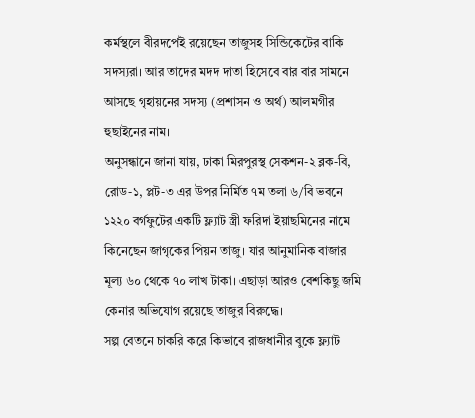কর্মস্থলে বীরদর্পেই রয়েছেন তাজুসহ সিন্ডিকেটের বাকি সদস্যরা। আর তাদের মদদ দাতা হিসেবে বার বার সামনে আসছে গৃহায়নের সদস্য (প্রশাসন ও অর্থ) আলমগীর হুছাইনের নাম।
অনুসন্ধানে জানা যায়, ঢাকা মিরপুরস্থ সেকশন-২ ব্লক-বি, রোড-১, প্লট-৩ এর উপর নির্মিত ৭ম তলা ৬/বি ভবনে ১২২০ বর্গফুটের একটি ফ্ল্যাট স্ত্রী ফরিদা ইয়াছমিনের নামে কিনেছেন জাগৃকের পিয়ন তাজু। যার আনুমানিক বাজার মূল্য ৬০ থেকে ৭০ লাখ টাকা। এছাড়া আরও বেশকিছু জমি কেনার অভিযোগ রয়েছে তাজুর বিরুদ্ধে।
সল্প বেতনে চাকরি করে কিভাবে রাজধানীর বুকে ফ্ল্যাট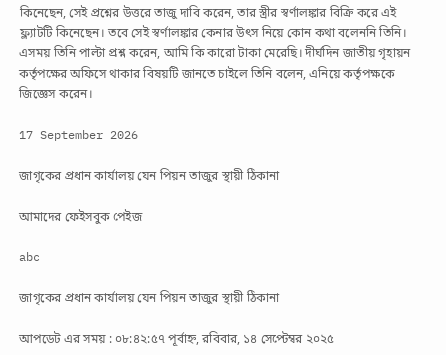কিনেছেন, সেই প্রশ্নের উত্তরে তাজু দাবি করেন, তার স্ত্রীর স্বর্ণালঙ্কার বিক্রি করে এই ফ্ল্যাটটি কিনেছেন। তবে সেই স্বর্ণালঙ্কার কেনার উৎস নিয়ে কোন কথা বলেননি তিনি। এসময় তিনি পাল্টা প্রশ্ন করেন, আমি কি কারো টাকা মেরেছি। দীর্ঘদিন জাতীয় গৃহায়ন কর্তৃপক্ষের অফিসে থাকার বিষয়টি জানতে চাইলে তিনি বলেন, এনিয়ে কর্তৃপক্ষকে জিজ্ঞেস করেন।

17 September 2026

জাগৃকের প্রধান কার্যালয় যেন পিয়ন তাজুর স্থায়ী ঠিকানা

আমাদের ফেইসবুক পেইজ

abc

জাগৃকের প্রধান কার্যালয় যেন পিয়ন তাজুর স্থায়ী ঠিকানা

আপডেট এর সময় : ০৮:৪২:৫৭ পূর্বাহ্ন, রবিবার, ১৪ সেপ্টেম্বর ২০২৫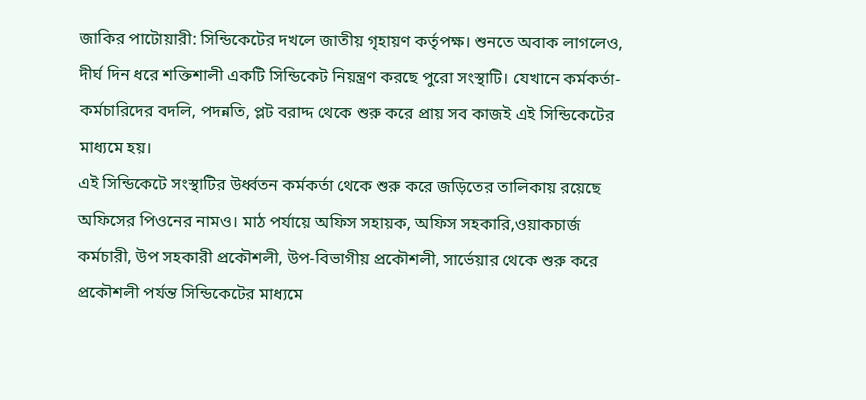জাকির পাটোয়ারী: সিন্ডিকেটের দখলে জাতীয় গৃহায়ণ কর্তৃপক্ষ। শুনতে অবাক লাগলেও, দীর্ঘ দিন ধরে শক্তিশালী একটি সিন্ডিকেট নিয়ন্ত্রণ করছে পুরো সংস্থাটি। যেখানে কর্মকর্তা-কর্মচারিদের বদলি, পদন্নতি, প্লট বরাদ্দ থেকে শুরু করে প্রায় সব কাজই এই সিন্ডিকেটের মাধ্যমে হয়।
এই সিন্ডিকেটে সংস্থাটির উর্ধ্বতন কর্মকর্তা থেকে শুরু করে জড়িতের তালিকায় রয়েছে অফিসের পিওনের নামও। মাঠ পর্যায়ে অফিস সহায়ক, অফিস সহকারি,ওয়াকচার্জ কর্মচারী, উপ সহকারী প্রকৌশলী, উপ-বিভাগীয় প্রকৌশলী, সার্ভেয়ার থেকে শুরু করে প্রকৌশলী পর্যন্ত সিন্ডিকেটের মাধ্যমে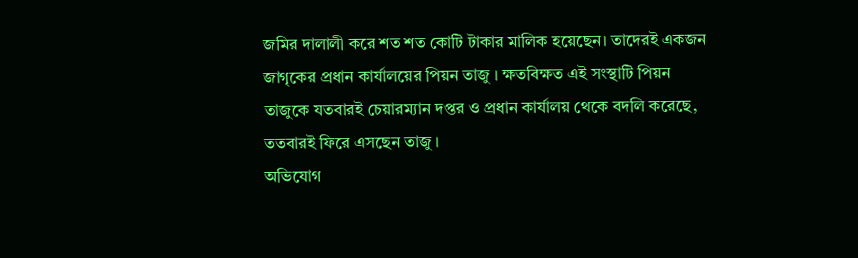জমির দালালী করে শত শত কোটি টাকার মালিক হয়েছেন। তাদেরই একজন জাগৃকের প্রধান কার্যালয়ের পিয়ন তাজু । ক্ষতবিক্ষত এই সংস্থাটি পিয়ন তাজুকে যতবারই চেয়ারম্যান দপ্তর ও প্রধান কার্যালয় থেকে বদলি করেছে, ততবারই ফিরে এসছেন তাজু ।
অভিযোগ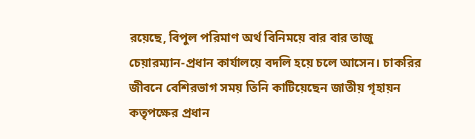রয়েছে, বিপুল পরিমাণ অর্থ বিনিময়ে বার বার তাজু চেয়ারম্যান-প্রধান কার্যালয়ে বদলি হয়ে চলে আসেন। চাকরির জীবনে বেশিরভাগ সময় তিনি কাটিয়েছেন জাতীয় গৃহায়ন কতৃপক্ষের প্রধান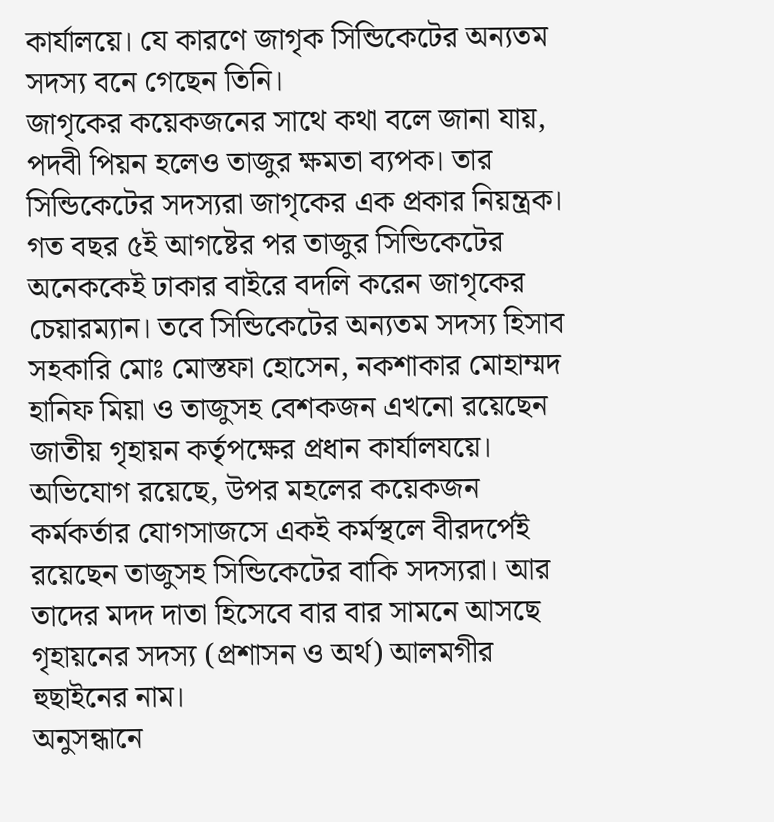কার্যালয়ে। যে কারণে জাগৃক সিন্ডিকেটের অন্যতম সদস্য বনে গেছেন তিনি।
জাগৃকের কয়েকজনের সাথে কথা বলে জানা যায়, পদবী পিয়ন হলেও তাজুর ক্ষমতা ব্যপক। তার সিন্ডিকেটের সদস্যরা জাগৃকের এক প্রকার নিয়ন্ত্রক। গত বছর ৫ই আগষ্টের পর তাজুর সিন্ডিকেটের অনেককেই ঢাকার বাইরে বদলি করেন জাগৃকের চেয়ারম্যান। তবে সিন্ডিকেটের অন্যতম সদস্য হিসাব সহকারি মোঃ মোস্তফা হোসেন, নকশাকার মোহাম্মদ হানিফ মিয়া ও তাজুসহ বেশকজন এখনো রয়েছেন জাতীয় গৃহায়ন কর্তৃপক্ষের প্রধান কার্যালযয়ে। অভিযোগ রয়েছে, উপর মহলের কয়েকজন কর্মকর্তার যোগসাজসে একই কর্মস্থলে বীরদর্পেই রয়েছেন তাজুসহ সিন্ডিকেটের বাকি সদস্যরা। আর তাদের মদদ দাতা হিসেবে বার বার সামনে আসছে গৃহায়নের সদস্য (প্রশাসন ও অর্থ) আলমগীর হুছাইনের নাম।
অনুসন্ধানে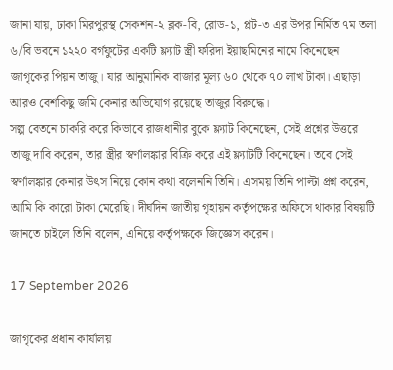জানা যায়, ঢাকা মিরপুরস্থ সেকশন-২ ব্লক-বি, রোড-১, প্লট-৩ এর উপর নির্মিত ৭ম তলা ৬/বি ভবনে ১২২০ বর্গফুটের একটি ফ্ল্যাট স্ত্রী ফরিদা ইয়াছমিনের নামে কিনেছেন জাগৃকের পিয়ন তাজু। যার আনুমানিক বাজার মূল্য ৬০ থেকে ৭০ লাখ টাকা। এছাড়া আরও বেশকিছু জমি কেনার অভিযোগ রয়েছে তাজুর বিরুদ্ধে।
সল্প বেতনে চাকরি করে কিভাবে রাজধানীর বুকে ফ্ল্যাট কিনেছেন, সেই প্রশ্নের উত্তরে তাজু দাবি করেন, তার স্ত্রীর স্বর্ণালঙ্কার বিক্রি করে এই ফ্ল্যাটটি কিনেছেন। তবে সেই স্বর্ণালঙ্কার কেনার উৎস নিয়ে কোন কথা বলেননি তিনি। এসময় তিনি পাল্টা প্রশ্ন করেন, আমি কি কারো টাকা মেরেছি। দীর্ঘদিন জাতীয় গৃহায়ন কর্তৃপক্ষের অফিসে থাকার বিষয়টি জানতে চাইলে তিনি বলেন, এনিয়ে কর্তৃপক্ষকে জিজ্ঞেস করেন।

17 September 2026

জাগৃকের প্রধান কার্যালয়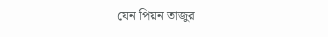যেন পিয়ন তাজুর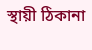স্থায়ী ঠিকানা